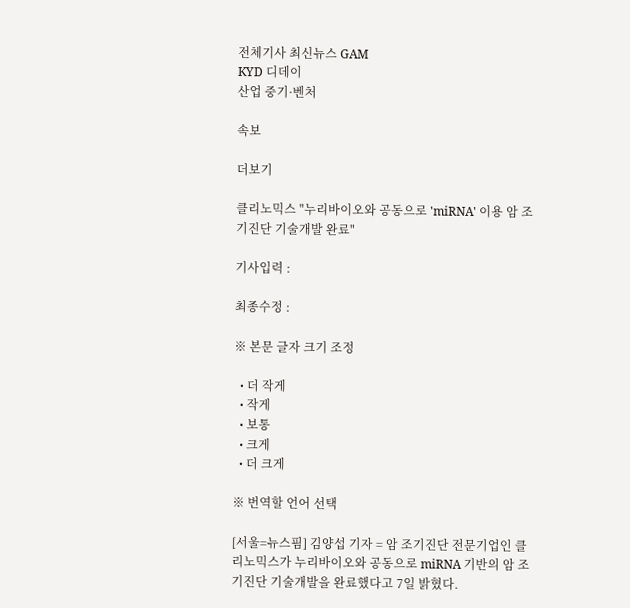전체기사 최신뉴스 GAM
KYD 디데이
산업 중기·벤처

속보

더보기

클리노믹스 "누리바이오와 공동으로 'miRNA' 이용 암 조기진단 기술개발 완료"

기사입력 :

최종수정 :

※ 본문 글자 크기 조정

  • 더 작게
  • 작게
  • 보통
  • 크게
  • 더 크게

※ 번역할 언어 선택

[서울=뉴스핌] 김양섭 기자 = 암 조기진단 전문기업인 클리노믹스가 누리바이오와 공동으로 miRNA 기반의 암 조기진단 기술개발을 완료했다고 7일 밝혔다.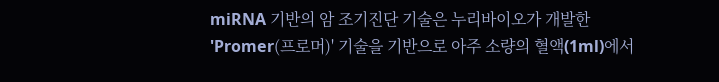miRNA 기반의 암 조기진단 기술은 누리바이오가 개발한 'Promer(프로머)' 기술을 기반으로 아주 소량의 혈액(1ml)에서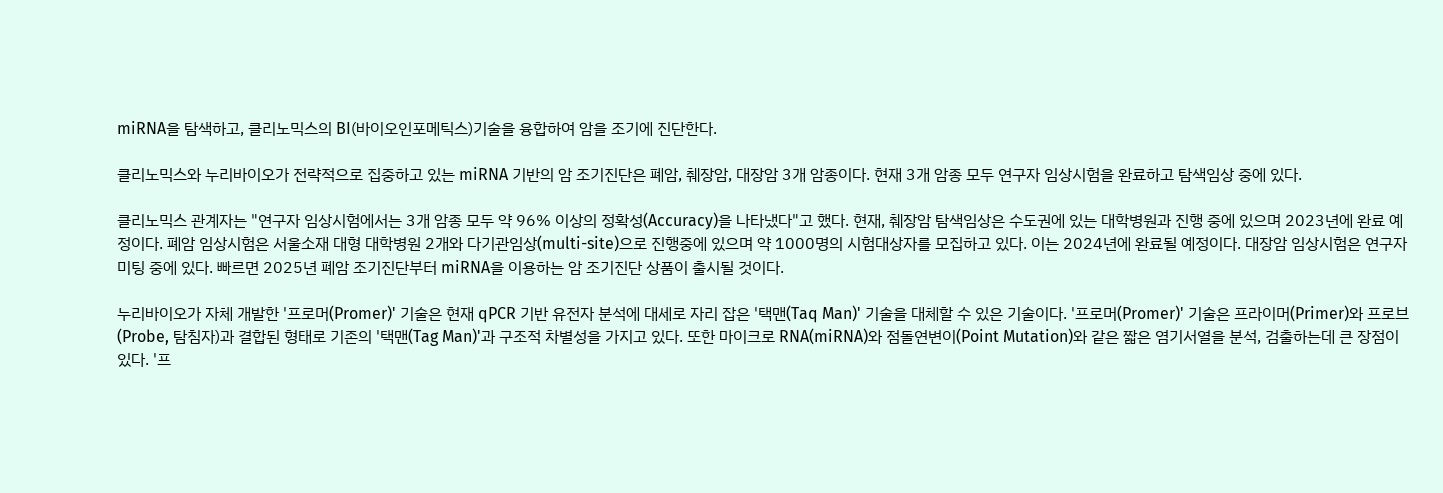miRNA을 탐색하고, 클리노믹스의 BI(바이오인포메틱스)기술을 융합하여 암을 조기에 진단한다.

클리노믹스와 누리바이오가 전략적으로 집중하고 있는 miRNA 기반의 암 조기진단은 폐암, 췌장암, 대장암 3개 암종이다. 현재 3개 암종 모두 연구자 임상시험을 완료하고 탐색임상 중에 있다.

클리노믹스 관계자는 "연구자 임상시험에서는 3개 암종 모두 약 96% 이상의 정확성(Accuracy)을 나타냈다"고 했다. 현재, 췌장암 탐색임상은 수도권에 있는 대학병원과 진행 중에 있으며 2023년에 완료 예정이다. 폐암 임상시험은 서울소재 대형 대학병원 2개와 다기관임상(multi-site)으로 진행중에 있으며 약 1000명의 시험대상자를 모집하고 있다. 이는 2024년에 완료될 예정이다. 대장암 임상시험은 연구자 미팅 중에 있다. 빠르면 2025년 폐암 조기진단부터 miRNA을 이용하는 암 조기진단 상품이 출시될 것이다.

누리바이오가 자체 개발한 '프로머(Promer)' 기술은 현재 qPCR 기반 유전자 분석에 대세로 자리 잡은 '택맨(Taq Man)' 기술을 대체할 수 있은 기술이다. '프로머(Promer)' 기술은 프라이머(Primer)와 프로브(Probe, 탐침자)과 결합된 형태로 기존의 '택맨(Tag Man)'과 구조적 차별성을 가지고 있다. 또한 마이크로 RNA(miRNA)와 점돌연변이(Point Mutation)와 같은 짧은 염기서열을 분석, 검출하는데 큰 장점이 있다. '프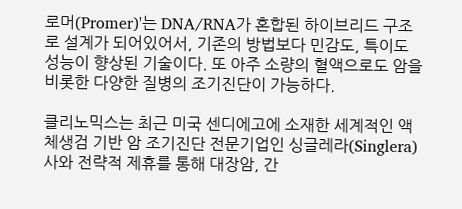로머(Promer)'는 DNA/RNA가 혼합된 하이브리드 구조로 설계가 되어있어서, 기존의 방법보다 민감도, 특이도 성능이 향상된 기술이다. 또 아주 소량의 혈액으로도 암을 비롯한 다양한 질병의 조기진단이 가능하다.

클리노믹스는 최근 미국 센디에고에 소재한 세계적인 액체생검 기반 암 조기진단 전문기업인 싱글레라(Singlera)사와 전략적 제휴를 통해 대장암, 간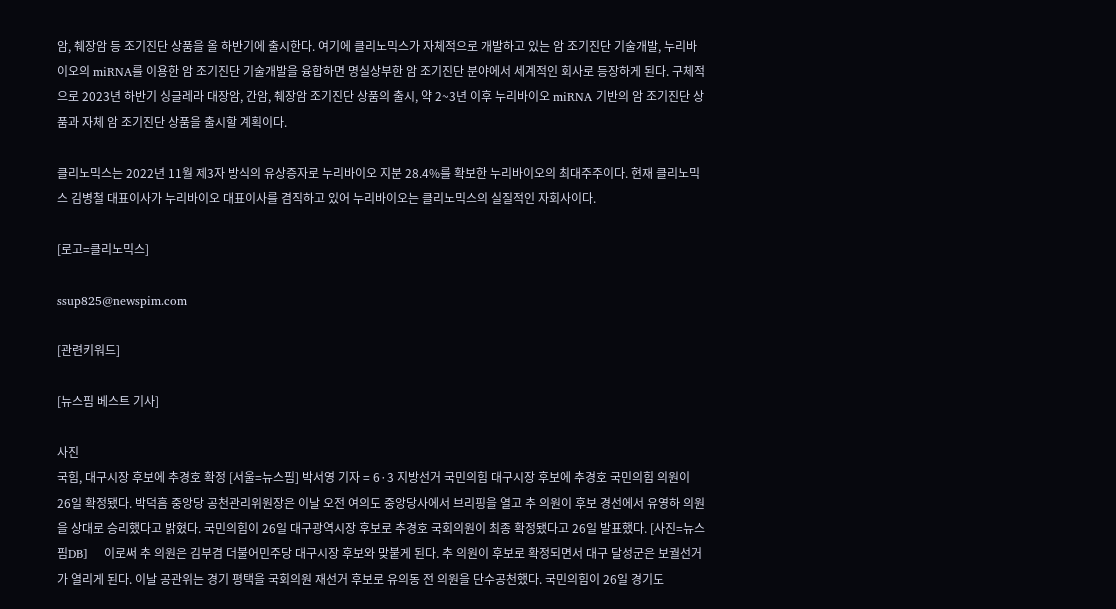암, 췌장암 등 조기진단 상품을 올 하반기에 출시한다. 여기에 클리노믹스가 자체적으로 개발하고 있는 암 조기진단 기술개발, 누리바이오의 miRNA를 이용한 암 조기진단 기술개발을 융합하면 명실상부한 암 조기진단 분야에서 세계적인 회사로 등장하게 된다. 구체적으로 2023년 하반기 싱글레라 대장암, 간암, 췌장암 조기진단 상품의 출시, 약 2~3년 이후 누리바이오 miRNA 기반의 암 조기진단 상품과 자체 암 조기진단 상품을 출시할 계획이다.

클리노믹스는 2022년 11월 제3자 방식의 유상증자로 누리바이오 지분 28.4%를 확보한 누리바이오의 최대주주이다. 현재 클리노믹스 김병철 대표이사가 누리바이오 대표이사를 겸직하고 있어 누리바이오는 클리노믹스의 실질적인 자회사이다.

[로고=클리노믹스]

ssup825@newspim.com

[관련키워드]

[뉴스핌 베스트 기사]

사진
국힘, 대구시장 후보에 추경호 확정 [서울=뉴스핌] 박서영 기자 = 6·3 지방선거 국민의힘 대구시장 후보에 추경호 국민의힘 의원이 26일 확정됐다. 박덕흠 중앙당 공천관리위원장은 이날 오전 여의도 중앙당사에서 브리핑을 열고 추 의원이 후보 경선에서 유영하 의원을 상대로 승리했다고 밝혔다. 국민의힘이 26일 대구광역시장 후보로 추경호 국회의원이 최종 확정됐다고 26일 발표했다. [사진=뉴스핌DB]    이로써 추 의원은 김부겸 더불어민주당 대구시장 후보와 맞붙게 된다. 추 의원이 후보로 확정되면서 대구 달성군은 보궐선거가 열리게 된다. 이날 공관위는 경기 평택을 국회의원 재선거 후보로 유의동 전 의원을 단수공천했다. 국민의힘이 26일 경기도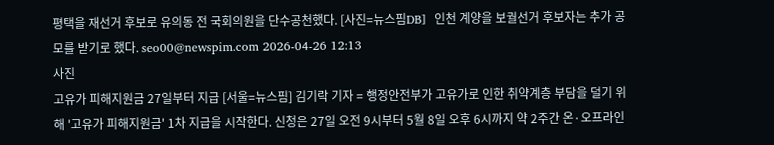평택을 재선거 후보로 유의동 전 국회의원을 단수공천했다. [사진=뉴스핌DB]  인천 계양을 보궐선거 후보자는 추가 공모를 받기로 했다. seo00@newspim.com 2026-04-26 12:13
사진
고유가 피해지원금 27일부터 지급 [서울=뉴스핌] 김기락 기자 = 행정안전부가 고유가로 인한 취약계층 부담을 덜기 위해 '고유가 피해지원금' 1차 지급을 시작한다. 신청은 27일 오전 9시부터 5월 8일 오후 6시까지 약 2주간 온·오프라인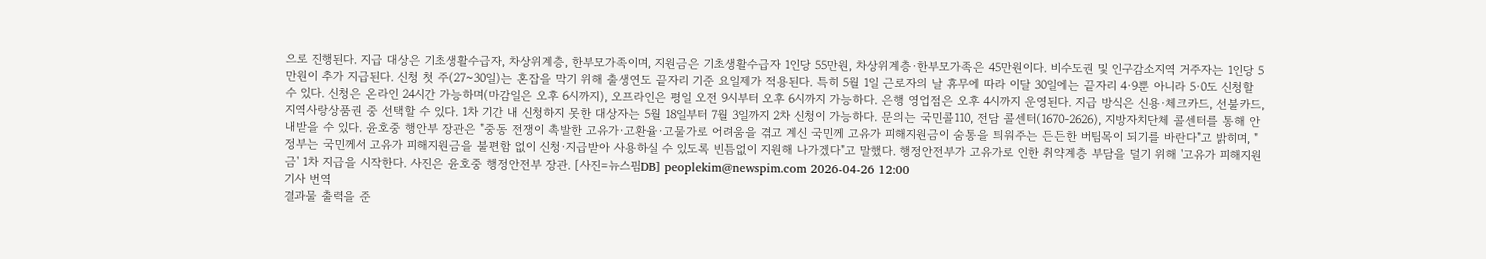으로 진행된다. 지급 대상은 기초생활수급자, 차상위계층, 한부모가족이며, 지원금은 기초생활수급자 1인당 55만원, 차상위계층·한부모가족은 45만원이다. 비수도권 및 인구감소지역 거주자는 1인당 5만원이 추가 지급된다. 신청 첫 주(27~30일)는 혼잡을 막기 위해 출생연도 끝자리 기준 요일제가 적용된다. 특히 5월 1일 근로자의 날 휴무에 따라 이달 30일에는 끝자리 4·9뿐 아니라 5·0도 신청할 수 있다. 신청은 온라인 24시간 가능하며(마감일은 오후 6시까지), 오프라인은 평일 오전 9시부터 오후 6시까지 가능하다. 은행 영업점은 오후 4시까지 운영된다. 지급 방식은 신용·체크카드, 선불카드, 지역사랑상품권 중 선택할 수 있다. 1차 기간 내 신청하지 못한 대상자는 5월 18일부터 7월 3일까지 2차 신청이 가능하다. 문의는 국민콜110, 전담 콜센터(1670-2626), 지방자치단체 콜센터를 통해 안내받을 수 있다. 윤호중 행안부 장관은 "중동 전쟁이 촉발한 고유가·고환율·고물가로 어려움을 겪고 계신 국민께 고유가 피해지원금이 숨통을 틔워주는 든든한 버팀목이 되기를 바란다"고 밝히며, "정부는 국민께서 고유가 피해지원금을 불편함 없이 신청·지급받아 사용하실 수 있도록 빈틈없이 지원해 나가겠다"고 말했다. 행정안전부가 고유가로 인한 취약계층 부담을 덜기 위해 '고유가 피해지원금' 1차 지급을 시작한다. 사진은 윤호중 행정안전부 장관. [사진=뉴스핌DB] peoplekim@newspim.com 2026-04-26 12:00
기사 번역
결과물 출력을 준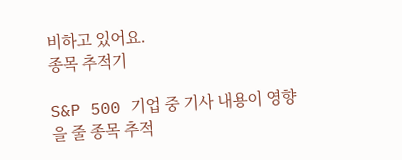비하고 있어요.
종목 추적기

S&P 500 기업 중 기사 내용이 영향을 줄 종목 추적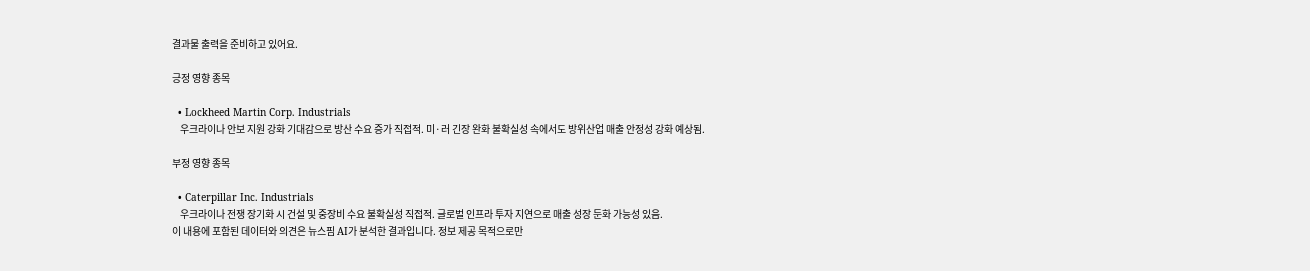결과물 출력을 준비하고 있어요.

긍정 영향 종목

  • Lockheed Martin Corp. Industrials
    우크라이나 안보 지원 강화 기대감으로 방산 수요 증가 직접적. 미·러 긴장 완화 불확실성 속에서도 방위산업 매출 안정성 강화 예상됨.

부정 영향 종목

  • Caterpillar Inc. Industrials
    우크라이나 전쟁 장기화 시 건설 및 중장비 수요 불확실성 직접적. 글로벌 인프라 투자 지연으로 매출 성장 둔화 가능성 있음.
이 내용에 포함된 데이터와 의견은 뉴스핌 AI가 분석한 결과입니다. 정보 제공 목적으로만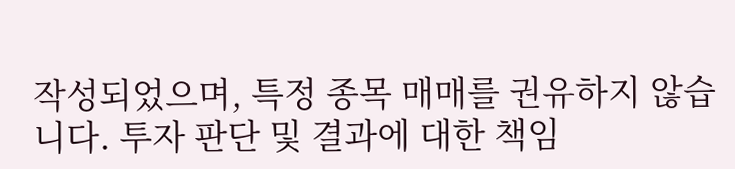작성되었으며, 특정 종목 매매를 권유하지 않습니다. 투자 판단 및 결과에 대한 책임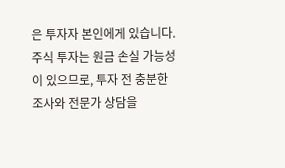은 투자자 본인에게 있습니다. 주식 투자는 원금 손실 가능성이 있으므로, 투자 전 충분한 조사와 전문가 상담을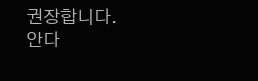권장합니다.
안다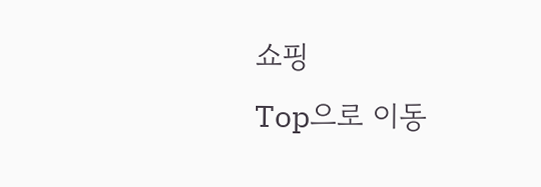쇼핑
Top으로 이동